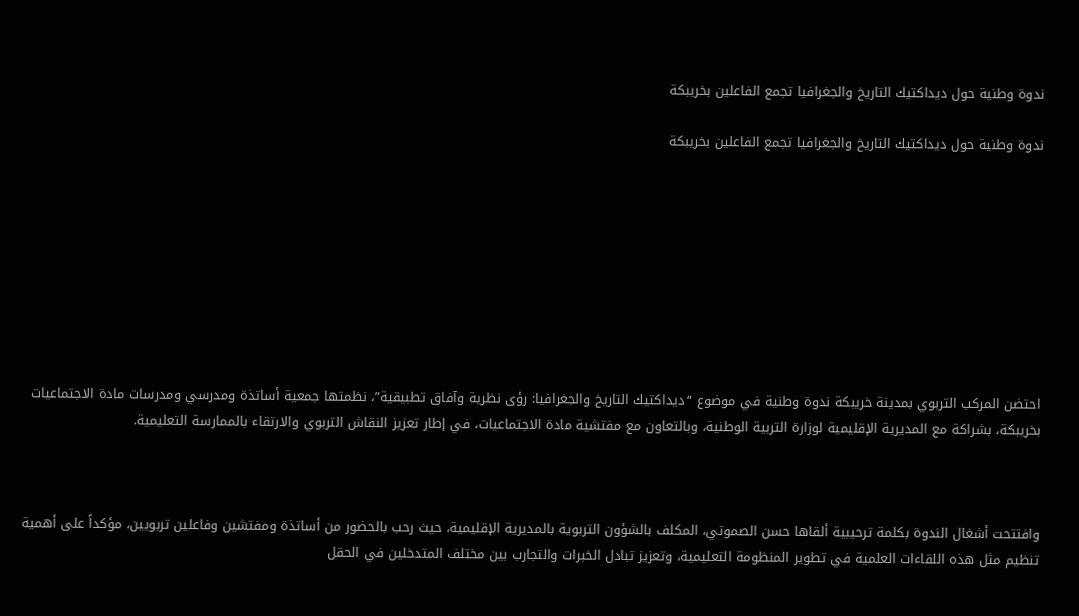ندوة وطنية حول ديداكتيك التاريخ والجغرافيا تجمع الفاعلين بخريبكة

ندوة وطنية حول ديداكتيك التاريخ والجغرافيا تجمع الفاعلين بخريبكة









احتضن المركب التربوي بمدينة خريبكة ندوة وطنية في موضوع “ديداكتيك التاريخ والجغرافيا: رؤى نظرية وآفاق تطبيقية”، نظمتها جمعية أساتذة ومدرسي ومدرسات مادة الاجتماعيات بخريبكة، بشراكة مع المديرية الإقليمية لوزارة التربية الوطنية، وبالتعاون مع مفتشية مادة الاجتماعيات، في إطار تعزيز النقاش التربوي والارتقاء بالممارسة التعليمية.



وافتتحت أشغال الندوة بكلمة ترحيبية ألقاها حسن الصموتي، المكلف بالشؤون التربوية بالمديرية الإقليمية، حيث رحب بالحضور من أساتذة ومفتشين وفاعلين تربويين، مؤكداً على أهمية تنظيم مثل هذه اللقاءات العلمية في تطوير المنظومة التعليمية، وتعزيز تبادل الخبرات والتجارب بين مختلف المتدخلين في الحقل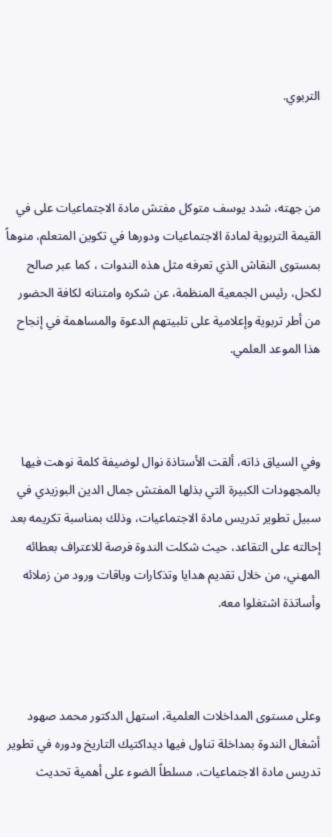التربوي.



من جهته، شدد يوسف متوكل مفتش مادة الاجتماعيات على في القيمة التربوية لمادة الاجتماعيات ودورها في تكوين المتعلم، منوهاً بمستوى النقاش الذي تعرفه مثل هذه الندوات ، كما عبر صالح لكحل، رئيس الجمعية المنظمة، عن شكره وامتنانه لكافة الحضور من أطر تربوية وإعلامية على تلبيتهم الدعوة والمساهمة في إنجاح هذا الموعد العلمي.



وفي السياق ذاته، ألقت الأستاذة نوال لوضيفة كلمة نوهت فيها بالمجهودات الكبيرة التي بذلها المفتش جمال الدين البوزيدي في سبيل تطوير تدريس مادة الاجتماعيات، وذلك بمناسبة تكريمه بعد إحالته على التقاعد، حيث شكلت الندوة فرصة للاعتراف بعطائه المهني، من خلال تقديم هدايا وتذكارات وباقات ورود من زملائه وأساتذة اشتغلوا معه.



وعلى مستوى المداخلات العلمية، استهل الدكتور محمد صهود أشغال الندوة بمداخلة تناول فيها ديداكتيك التاريخ ودوره في تطوير تدريس مادة الاجتماعيات، مسلطاً الضوء على أهمية تحديث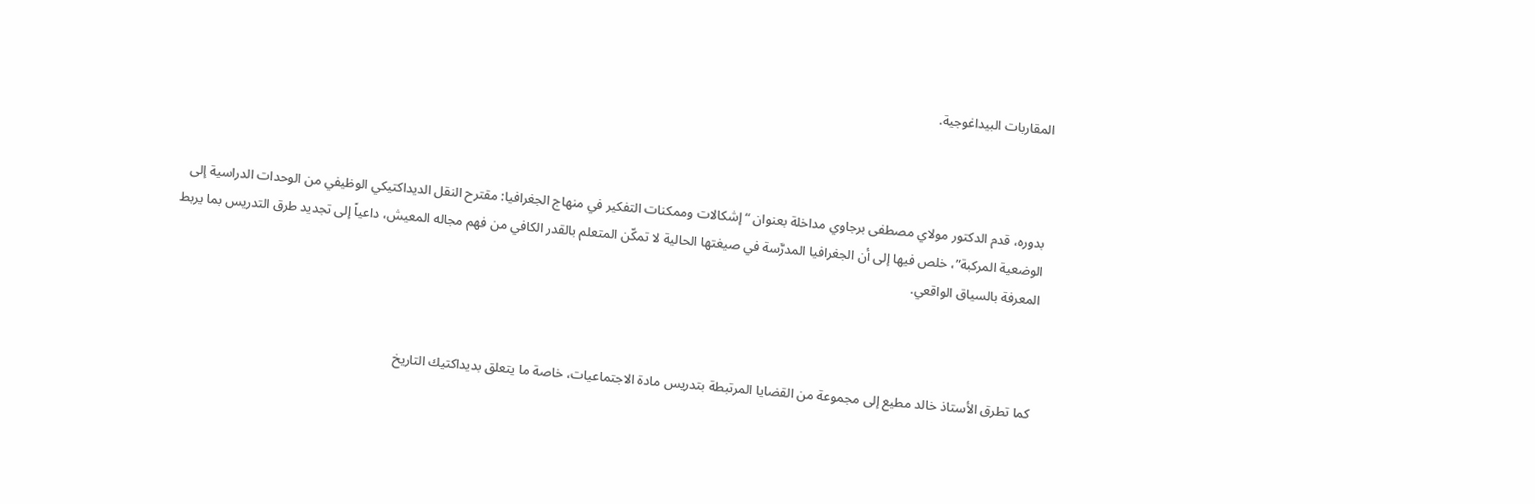المقاربات البيداغوجية.



بدوره، قدم الدكتور مولاي مصطفى برجاوي مداخلة بعنوان “إشكالات وممكنات التفكير في منهاج الجغرافيا: مقترح النقل الديداكتيكي الوظيفي من الوحدات الدراسية إلى الوضعية المركبة”، خلص فيها إلى أن الجغرافيا المدرَّسة في صيغتها الحالية لا تمكّن المتعلم بالقدر الكافي من فهم مجاله المعيش، داعياً إلى تجديد طرق التدريس بما يربط المعرفة بالسياق الواقعي.



كما تطرق الأستاذ خالد مطيع إلى مجموعة من القضايا المرتبطة بتدريس مادة الاجتماعيات، خاصة ما يتعلق بديداكتيك التاريخ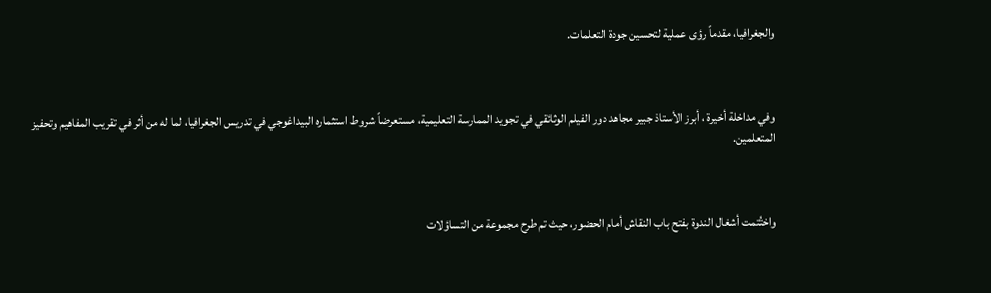والجغرافيا، مقدماً رؤى عملية لتحسين جودة التعلمات.



وفي مداخلة أخيرة ، أبرز الأستاذ جبير مجاهد دور الفيلم الوثائقي في تجويد الممارسة التعليمية، مستعرضاً شروط استثماره البيداغوجي في تدريس الجغرافيا، لما له من أثر في تقريب المفاهيم وتحفيز المتعلمين.



واختُتمت أشغال الندوة بفتح باب النقاش أمام الحضور، حيث تم طرح مجموعة من التساؤلات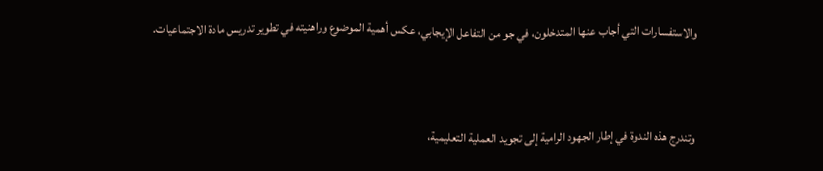والاستفسارات التي أجاب عنها المتدخلون، في جو من التفاعل الإيجابي، عكس أهمية الموضوع وراهنيته في تطوير تدريس مادة الاجتماعيات.



وتندرج هذه الندوة في إطار الجهود الرامية إلى تجويد العملية التعليمية،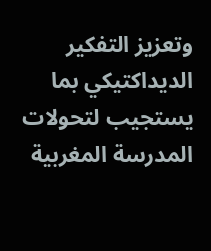وتعزيز التفكير الديداكتيكي بما يستجيب لتحولات المدرسة المغربية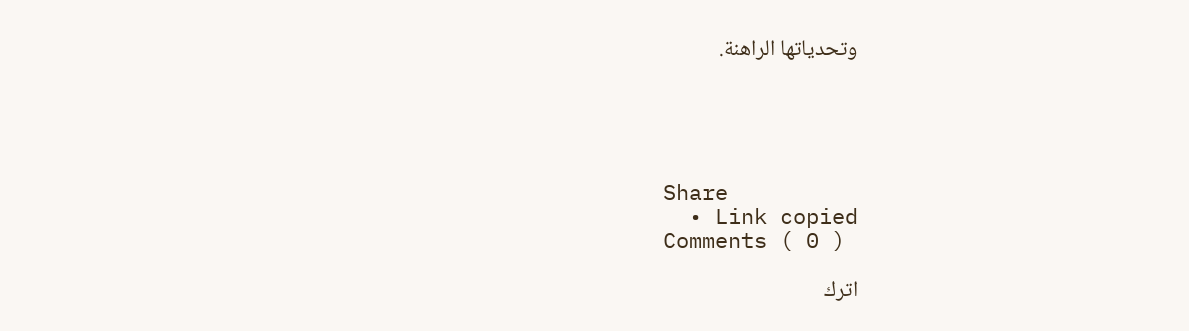وتحدياتها الراهنة.





Share
  • Link copied
Comments ( 0 )

اترك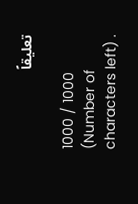تعليقاً

1000 / 1000 (Number of characters left) .